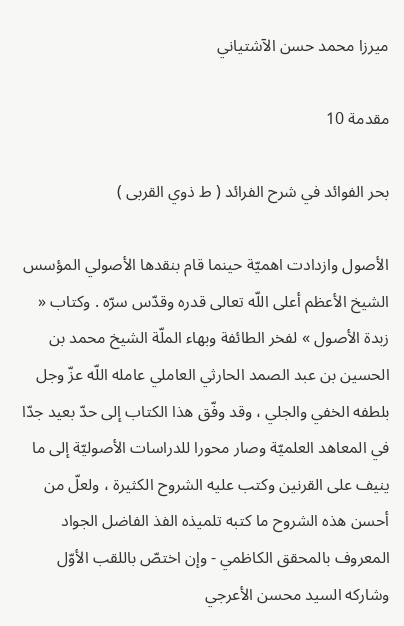ميرزا محمد حسن الآشتياني

مقدمة 10

بحر الفوائد في شرح الفرائد ( ط ذوي القربى )

الأصول وازدادت اهميّة حينما قام بنقدها الأصولي المؤسس الشيخ الأعظم أعلى اللّه تعالى قدره وقدّس سرّه . وكتاب « زبدة الأصول » لفخر الطائفة وبهاء الملّة الشيخ محمد بن الحسين بن عبد الصمد الحارثي العاملي عامله اللّه عزّ وجل بلطفه الخفي والجلي ، وقد وفّق هذا الكتاب إلى حدّ بعيد جدّا في المعاهد العلميّة وصار محورا للدراسات الأصوليّة إلى ما ينيف على القرنين وكتب عليه الشروح الكثيرة ، ولعلّ من أحسن هذه الشروح ما كتبه تلميذه الفذ الفاضل الجواد المعروف بالمحقق الكاظمي - وإن اختصّ باللقب الأوّل وشاركه السيد محسن الأعرجي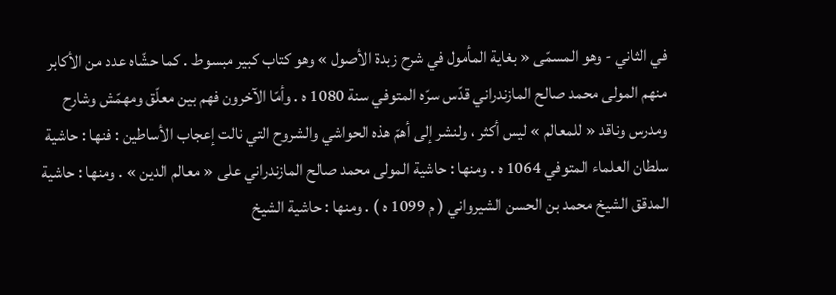في الثاني - وهو المسمّى « بغاية المأمول في شرح زبدة الأصول » وهو كتاب كبير مبسوط . كما حشّاه عدد من الأكابر منهم المولى محمد صالح المازندراني قدّس سرّه المتوفي سنة 1080 ه . وأمّا الآخرون فهم بين معلّق ومهمّش وشارح ومدرس وناقد « للمعالم » ليس أكثر ، ولنشر إلى أهمّ هذه الحواشي والشروح التي نالت إعجاب الأساطين : فنها : حاشية سلطان العلماء المتوفي 1064 ه . ومنها : حاشية المولى محمد صالح المازندراني على « معالم الدين » . ومنها : حاشية المدقق الشيخ محمد بن الحسن الشيرواني ( م 1099 ه ) . ومنها : حاشية الشيخ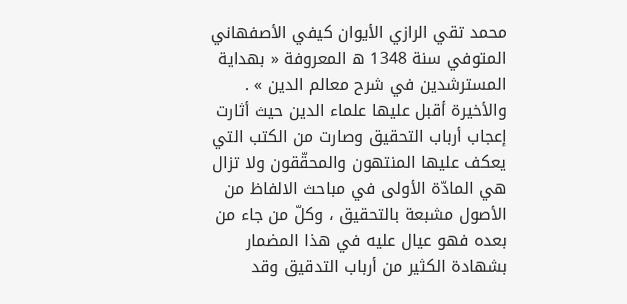محمد تقي الرازي الأيوان كيفي الأصفهاني المتوفي سنة 1348 ه المعروفة « بهداية المسترشدين في شرح معالم الدين » . والأخيرة أقبل عليها علماء الدين حيث أثارت إعجاب أرباب التحقيق وصارت من الكتب التي يعكف عليها المنتهون والمحقّقون ولا تزال هي المادّة الأولى في مباحث الالفاظ من الأصول مشبعة بالتحقيق ، وكلّ من جاء من بعده فهو عيال عليه في هذا المضمار بشهادة الكثير من أرباب التدقيق وقد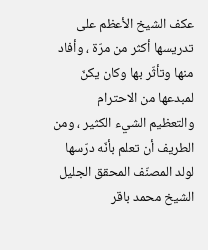عكف الشيخ الأعظم على تدريسها أكثر من مرّة ، وأفاد منها وتأثّر بها وكان يكنّ لمبدعها من الاحترام والتعظيم الشيء الكثير ، ومن الطريف أن تعلم بأنّه درّسها لولد المصنّف المحقق الجليل الشيخ محمد باقر